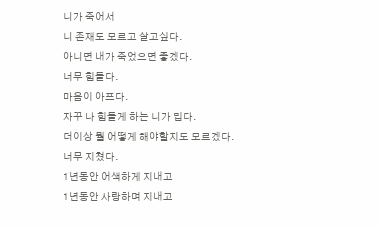니가 죽어서
니 존재도 모르고 살고싶다.
아니면 내가 죽었으면 좋겠다.
너무 힘들다.
마음이 아프다.
자꾸 나 힘들게 하는 니가 밉다.
더이상 뭘 어떻게 해야할지도 모르겠다.
너무 지쳤다.
1년동안 어색하게 지내고
1년동안 사랑하며 지내고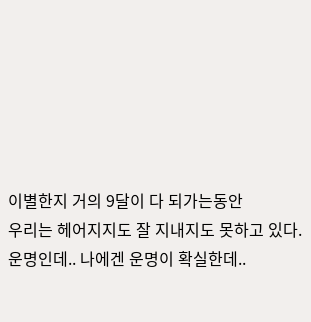이별한지 거의 9달이 다 되가는동안
우리는 헤어지지도 잘 지내지도 못하고 있다.
운명인데.. 나에겐 운명이 확실한데..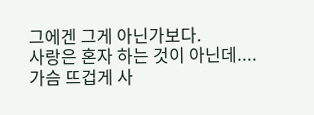그에겐 그게 아닌가보다.
사랑은 혼자 하는 것이 아닌데....
가슴 뜨겁게 사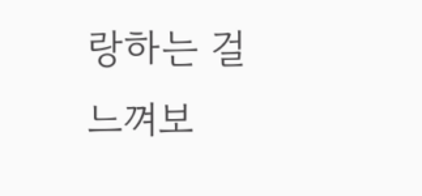랑하는 걸 느껴보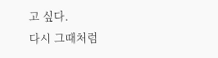고 싶다.
다시 그때처럼